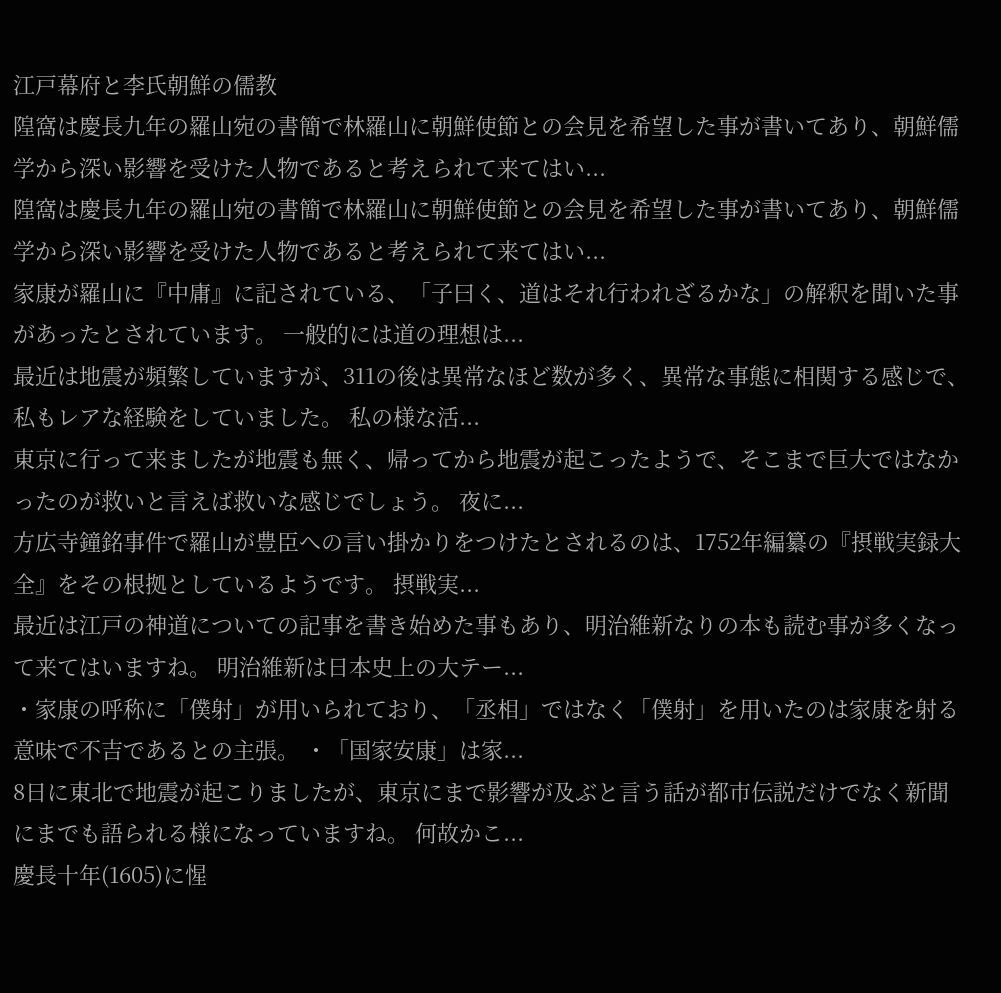江戸幕府と李氏朝鮮の儒教
隍窩は慶長九年の羅山宛の書簡で林羅山に朝鮮使節との会見を希望した事が書いてあり、朝鮮儒学から深い影響を受けた人物であると考えられて来てはい...
隍窩は慶長九年の羅山宛の書簡で林羅山に朝鮮使節との会見を希望した事が書いてあり、朝鮮儒学から深い影響を受けた人物であると考えられて来てはい...
家康が羅山に『中庸』に記されている、「子曰く、道はそれ行われざるかな」の解釈を聞いた事があったとされています。 一般的には道の理想は...
最近は地震が頻繁していますが、311の後は異常なほど数が多く、異常な事態に相関する感じで、私もレアな経験をしていました。 私の様な活...
東京に行って来ましたが地震も無く、帰ってから地震が起こったようで、そこまで巨大ではなかったのが救いと言えば救いな感じでしょう。 夜に...
方広寺鐘銘事件で羅山が豊臣への言い掛かりをつけたとされるのは、1752年編纂の『摂戦実録大全』をその根拠としているようです。 摂戦実...
最近は江戸の神道についての記事を書き始めた事もあり、明治維新なりの本も読む事が多くなって来てはいますね。 明治維新は日本史上の大テー...
・家康の呼称に「僕射」が用いられており、「丞相」ではなく「僕射」を用いたのは家康を射る意味で不吉であるとの主張。 ・「国家安康」は家...
8日に東北で地震が起こりましたが、東京にまで影響が及ぶと言う話が都市伝説だけでなく新聞にまでも語られる様になっていますね。 何故かこ...
慶長十年(1605)に惺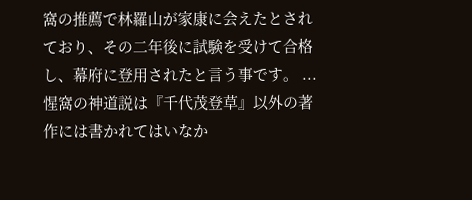窩の推薦で林羅山が家康に会えたとされており、その二年後に試験を受けて合格し、幕府に登用されたと言う事です。 ...
惺窩の神道説は『千代茂登草』以外の著作には書かれてはいなか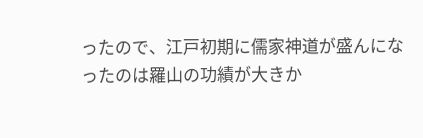ったので、江戸初期に儒家神道が盛んになったのは羅山の功績が大きか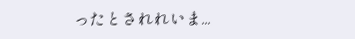ったとされれいま...